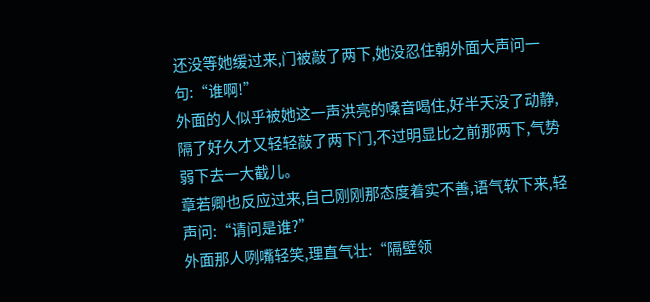还没等她缓过来,门被敲了两下,她没忍住朝外面大声问一句:“谁啊!”
外面的人似乎被她这一声洪亮的嗓音喝住,好半天没了动静,隔了好久才又轻轻敲了两下门,不过明显比之前那两下,气势弱下去一大截儿。
章若卿也反应过来,自己刚刚那态度着实不善,语气软下来,轻声问:“请问是谁?”
外面那人咧嘴轻笑,理直气壮:“隔壁领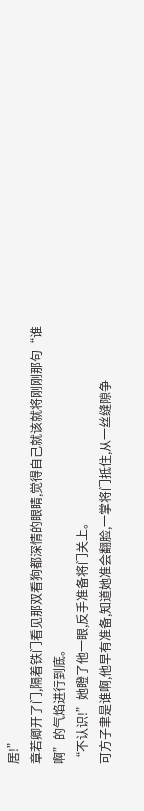居!”
章若卿开了门,隔着铁门看见那双看狗都深情的眼睛,觉得自己就该就将刚刚那句“谁啊”的气焰进行到底。
“不认识!”她瞪了他一眼,反手准备将门关上。
可方子聿是谁啊,他早有准备,知道她准会翻脸,一掌将门抵住,从一丝缝隙争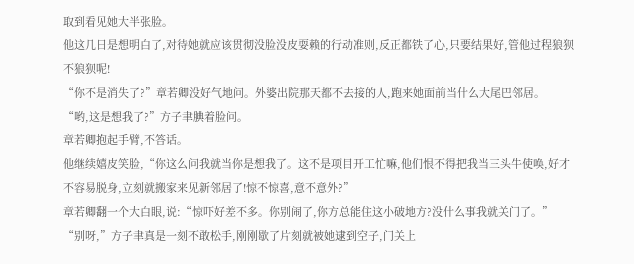取到看见她大半张脸。
他这几日是想明白了,对待她就应该贯彻没脸没皮耍赖的行动准则,反正都铁了心,只要结果好,管他过程狼狈不狼狈呢!
“你不是消失了?”章若卿没好气地问。外婆出院那天都不去接的人,跑来她面前当什么大尾巴邻居。
“哟,这是想我了?”方子聿腆着脸问。
章若卿抱起手臂,不答话。
他继续嬉皮笑脸,“你这么问我就当你是想我了。这不是项目开工忙嘛,他们恨不得把我当三头牛使唤,好才不容易脱身,立刻就搬家来见新邻居了!惊不惊喜,意不意外?”
章若卿翻一个大白眼,说:“惊吓好差不多。你别闹了,你方总能住这小破地方?没什么事我就关门了。”
“别呀,”方子聿真是一刻不敢松手,刚刚歇了片刻就被她逮到空子,门关上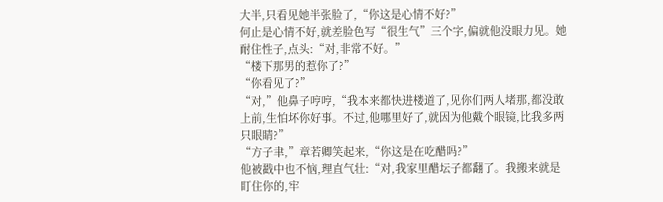大半,只看见她半张脸了,“你这是心情不好?”
何止是心情不好,就差脸色写“很生气”三个字,偏就他没眼力见。她耐住性子,点头:“对,非常不好。”
“楼下那男的惹你了?”
“你看见了?”
“对,”他鼻子哼哼,“我本来都快进楼道了,见你们两人堵那,都没敢上前,生怕坏你好事。不过,他哪里好了,就因为他戴个眼镜,比我多两只眼睛?”
“方子聿,”章若卿笑起来,“你这是在吃醋吗?”
他被戳中也不恼,理直气壮:“对,我家里醋坛子都翻了。我搬来就是盯住你的,牢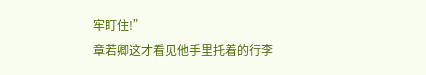牢盯住!”
章若卿这才看见他手里托着的行李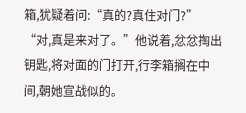箱,犹疑着问:“真的?真住对门?”
“对,真是来对了。”他说着,忿忿掏出钥匙,将对面的门打开,行李箱搁在中间,朝她宣战似的。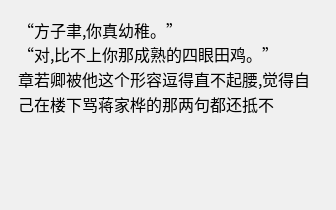“方子聿,你真幼稚。”
“对,比不上你那成熟的四眼田鸡。”
章若卿被他这个形容逗得直不起腰,觉得自己在楼下骂蒋家桦的那两句都还抵不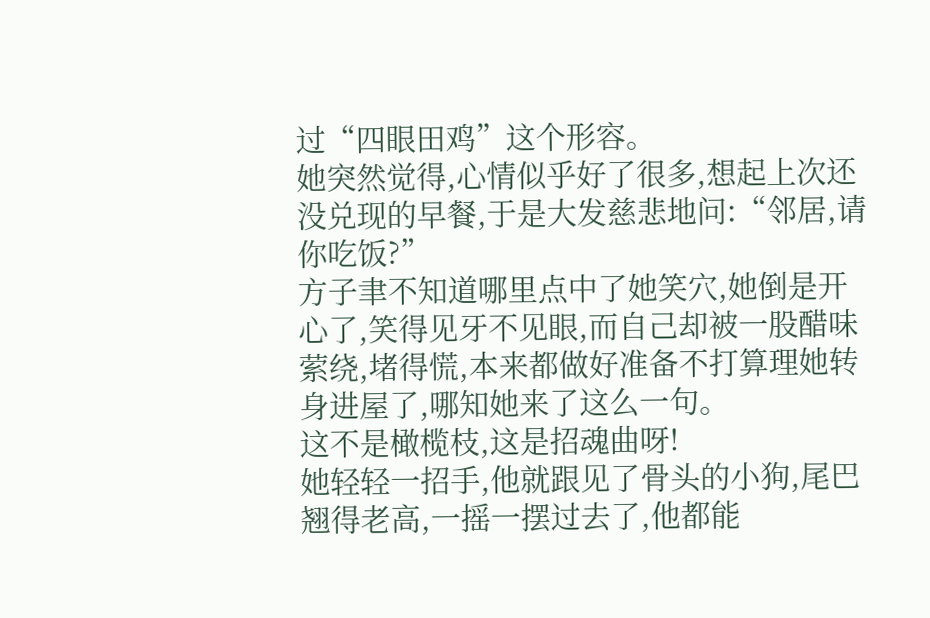过“四眼田鸡”这个形容。
她突然觉得,心情似乎好了很多,想起上次还没兑现的早餐,于是大发慈悲地问:“邻居,请你吃饭?”
方子聿不知道哪里点中了她笑穴,她倒是开心了,笑得见牙不见眼,而自己却被一股醋味萦绕,堵得慌,本来都做好准备不打算理她转身进屋了,哪知她来了这么一句。
这不是橄榄枝,这是招魂曲呀!
她轻轻一招手,他就跟见了骨头的小狗,尾巴翘得老高,一摇一摆过去了,他都能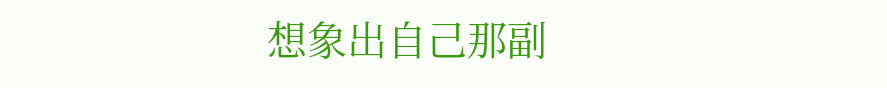想象出自己那副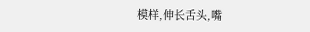模样,伸长舌头,嘴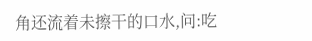角还流着未擦干的口水,问:吃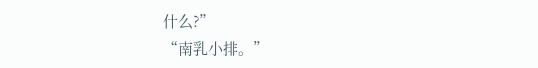什么?”
“南乳小排。”